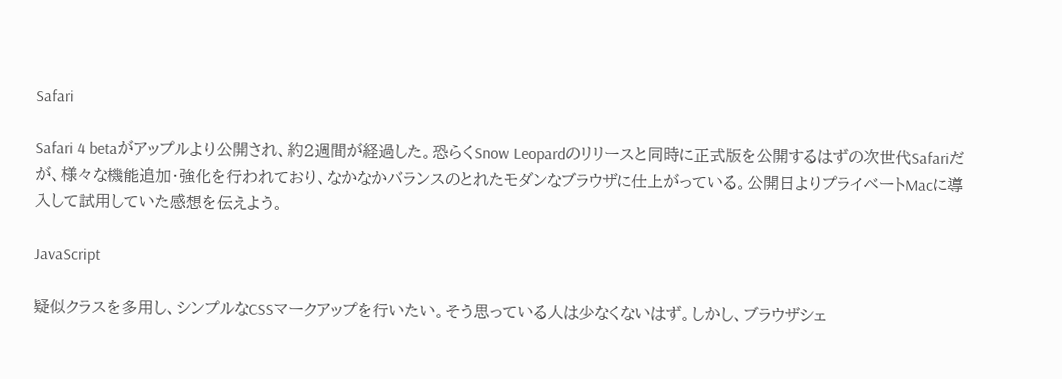Safari

Safari 4 betaがアップルより公開され、約2週間が経過した。恐らくSnow Leopardのリリースと同時に正式版を公開するはずの次世代Safariだが、様々な機能追加・強化を行われており、なかなかバランスのとれたモダンなブラウザに仕上がっている。公開日よりプライベートMacに導入して試用していた感想を伝えよう。

JavaScript

疑似クラスを多用し、シンプルなCSSマークアップを行いたい。そう思っている人は少なくないはず。しかし、ブラウザシェ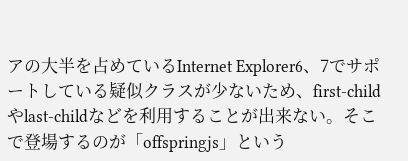アの大半を占めているInternet Explorer6、7でサポートしている疑似クラスが少ないため、first-childやlast-childなどを利用することが出来ない。そこで登場するのが「offspringjs」という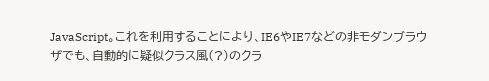JavaScript。これを利用することにより、IE6やIE7などの非モダンブラウザでも、自動的に疑似クラス風(?)のクラ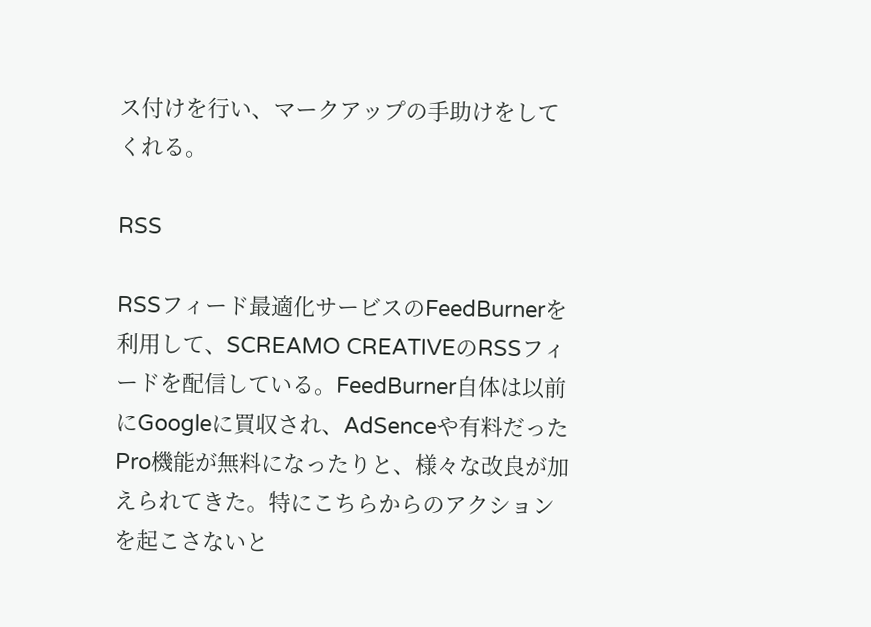ス付けを行い、マークアップの手助けをしてくれる。

RSS

RSSフィード最適化サービスのFeedBurnerを利用して、SCREAMO CREATIVEのRSSフィードを配信している。FeedBurner自体は以前にGoogleに買収され、AdSenceや有料だったPro機能が無料になったりと、様々な改良が加えられてきた。特にこちらからのアクションを起こさないと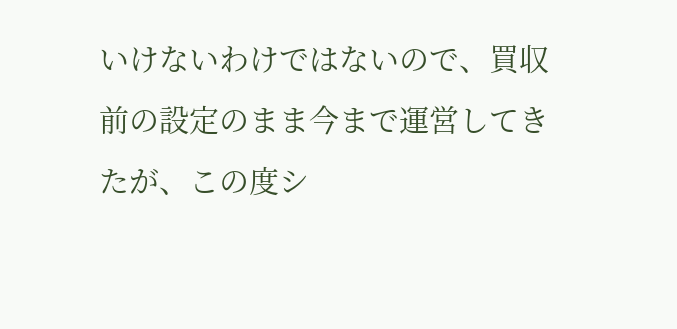いけないわけではないので、買収前の設定のまま今まで運営してきたが、この度シ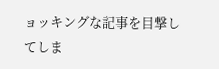ョッキングな記事を目撃してしま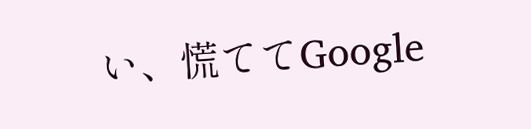い、慌ててGoogle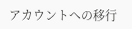アカウントへの移行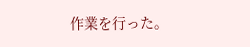作業を行った。